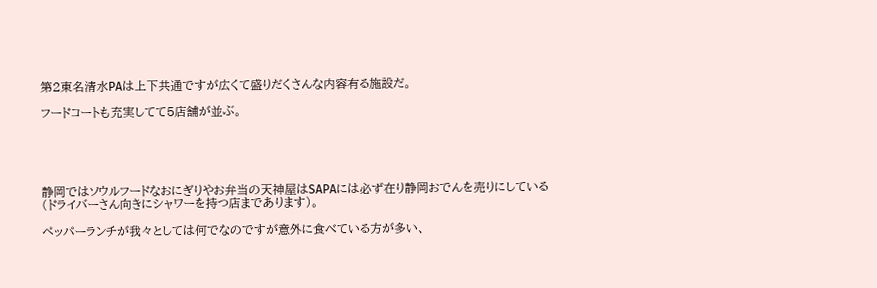第2東名清水PAは上下共通ですが広くて盛りだくさんな内容有る施設だ。

フードコートも充実してて5店舗が並ぶ。





静岡ではソウルフードなおにぎりやお弁当の天神屋はSAPAには必ず在り静岡おでんを売りにしている(ドライバーさん向きにシャワーを持つ店まであります)。

ペッパーランチが我々としては何でなのですが意外に食べている方が多い、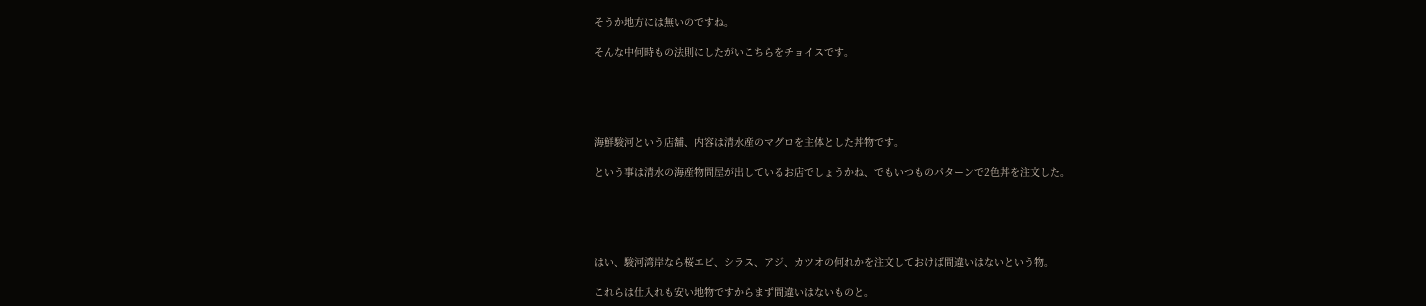そうか地方には無いのですね。

そんな中何時もの法則にしたがいこちらをチョイスです。





海鮮駿河という店舗、内容は清水産のマグロを主体とした丼物です。

という事は清水の海産物問屋が出しているお店でしょうかね、でもいつものパターンで2色丼を注文した。





はい、駿河湾岸なら桜エビ、シラス、アジ、カツオの何れかを注文しておけば間違いはないという物。

これらは仕入れも安い地物ですからまず間違いはないものと。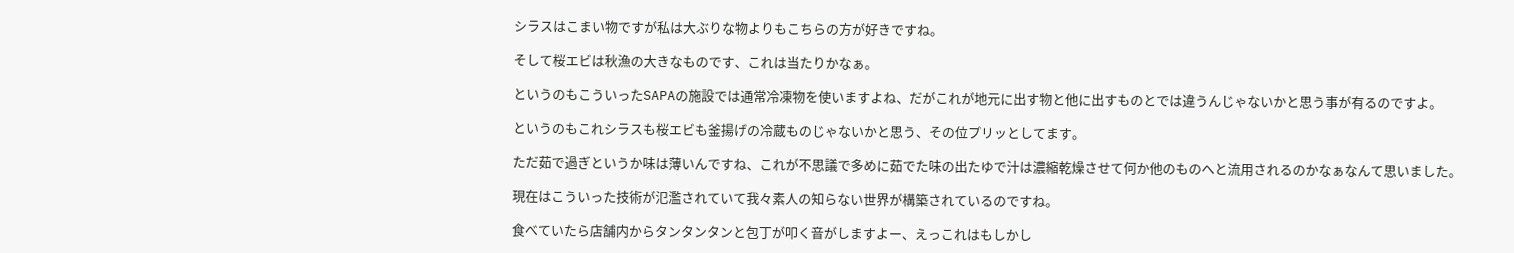シラスはこまい物ですが私は大ぶりな物よりもこちらの方が好きですね。

そして桜エビは秋漁の大きなものです、これは当たりかなぁ。

というのもこういったSAPAの施設では通常冷凍物を使いますよね、だがこれが地元に出す物と他に出すものとでは違うんじゃないかと思う事が有るのですよ。

というのもこれシラスも桜エビも釜揚げの冷蔵ものじゃないかと思う、その位プリッとしてます。

ただ茹で過ぎというか味は薄いんですね、これが不思議で多めに茹でた味の出たゆで汁は濃縮乾燥させて何か他のものへと流用されるのかなぁなんて思いました。

現在はこういった技術が氾濫されていて我々素人の知らない世界が構築されているのですね。

食べていたら店舗内からタンタンタンと包丁が叩く音がしますよー、えっこれはもしかし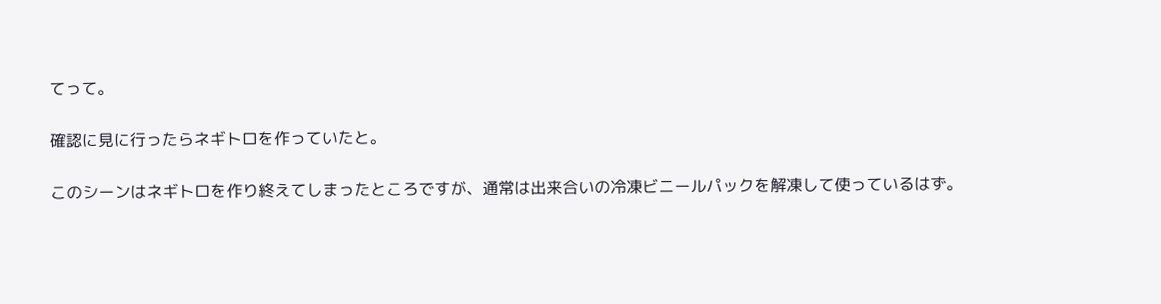てって。

確認に見に行ったらネギトロを作っていたと。

このシーンはネギトロを作り終えてしまったところですが、通常は出来合いの冷凍ビニールパックを解凍して使っているはず。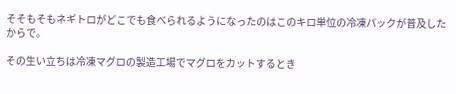そそもそもネギトロがどこでも食べられるようになったのはこのキロ単位の冷凍パックが普及したからで。

その生い立ちは冷凍マグロの製造工場でマグロをカットするとき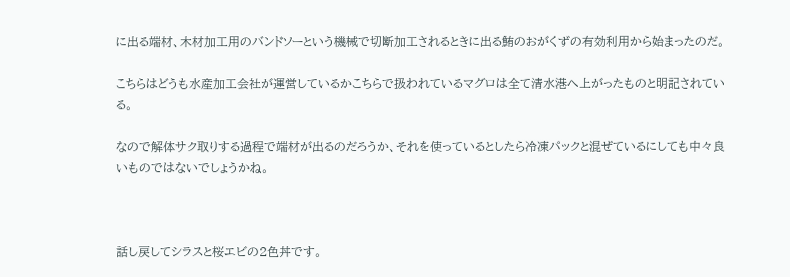に出る端材、木材加工用のバンドソーという機械で切断加工されるときに出る鮪のおがくずの有効利用から始まったのだ。

こちらはどうも水産加工会社が運営しているかこちらで扱われているマグロは全て清水港へ上がったものと明記されている。

なので解体サク取りする過程で端材が出るのだろうか、それを使っているとしたら冷凍パックと混ぜているにしても中々良いものではないでしょうかね。



話し戻してシラスと桜エビの2色丼です。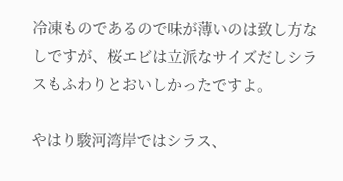冷凍ものであるので味が薄いのは致し方なしですが、桜エビは立派なサイズだしシラスもふわりとおいしかったですよ。

やはり駿河湾岸ではシラス、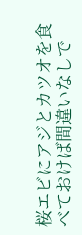桜エビにアジとカツオを食べておけば間違いなしで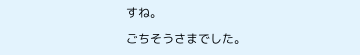すね。

ごちそうさまでした。